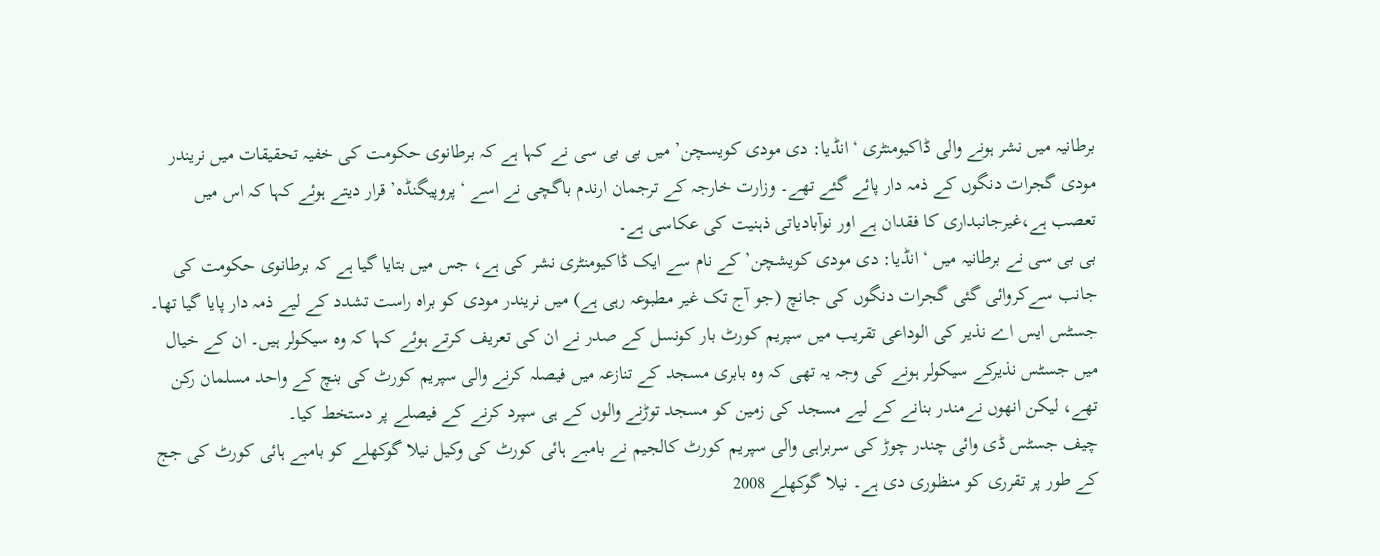برطانیہ میں نشر ہونے والی ڈاکیومنٹری ‘انڈیا: دی مودی کویسچن’ میں بی بی سی نے کہا ہے کہ برطانوی حکومت کی خفیہ تحقیقات میں نریندر مودی گجرات دنگوں کے ذمہ دار پائے گئے تھے۔ وزارت خارجہ کے ترجمان ارندم باگچی نے اسے ‘پروپیگنڈہ’ قرار دیتے ہوئے کہا کہ اس میں تعصب ہے،غیرجانبداری کا فقدان ہے اور نوآبادیاتی ذہنیت کی عکاسی ہے۔
بی بی سی نے برطانیہ میں ‘انڈیا: دی مودی کویشچن’ کے نام سے ایک ڈاکیومنٹری نشر کی ہے، جس میں بتایا گیا ہے کہ برطانوی حکومت کی جانب سےکروائی گئی گجرات دنگوں کی جانچ (جو آج تک غیر مطبوعہ رہی ہے) میں نریندر مودی کو براہ راست تشدد کے لیے ذمہ دار پایا گیا تھا۔
جسٹس ایس اے نذیر کی الوداعی تقریب میں سپریم کورٹ بار کونسل کے صدر نے ان کی تعریف کرتے ہوئے کہا کہ وہ سیکولر ہیں۔ ان کے خیال میں جسٹس نذیرکے سیکولر ہونے کی وجہ یہ تھی کہ وہ بابری مسجد کے تنازعہ میں فیصلہ کرنے والی سپریم کورٹ کی بنچ کے واحد مسلمان رکن تھے، لیکن انھوں نےمندر بنانے کے لیے مسجد کی زمین کو مسجد توڑنے والوں کے ہی سپرد کرنے کے فیصلے پر دستخط کیا۔
چیف جسٹس ڈی وائی چندر چوڑ کی سربراہی والی سپریم کورٹ کالجیم نے بامبے ہائی کورٹ کی وکیل نیلا گوکھلے کو بامبے ہائی کورٹ کی جج کے طور پر تقرری کو منظوری دی ہے۔ نیلا گوکھلے 2008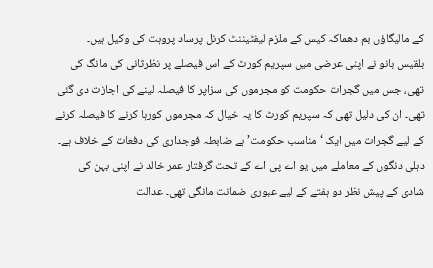کے مالیگاؤں بم دھماکہ کیس کے ملزم لیفٹیننٹ کرنل پرساد پروہت کی وکیل ہیں۔
بلقیس بانو نے اپنی عرضی میں سپریم کورٹ کے اس فیصلے پر نظرثانی کی مانگ کی تھی، جس میں گجرات حکومت کو مجرموں کی سزاپر کا فیصلہ لینے کی اجازت دی گئی تھی۔ ان کی دلیل تھی کہ سپریم کورٹ کا یہ خیال کہ مجرموں کورہا کرنے کا فیصلہ کرنے کے لیے گجرات میں ایک ‘مناسب حکومت’ ہے ضابطہ فوجداری کی دفعات کے خلاف ہے۔
دہلی دنگوں کے معاملے میں یو اے پی اے کے تحت گرفتار عمر خالد نے اپنی بہن کی شادی کے پیش نظر دو ہفتے کے لیے عبوری ضمانت مانگی تھی۔ عدالت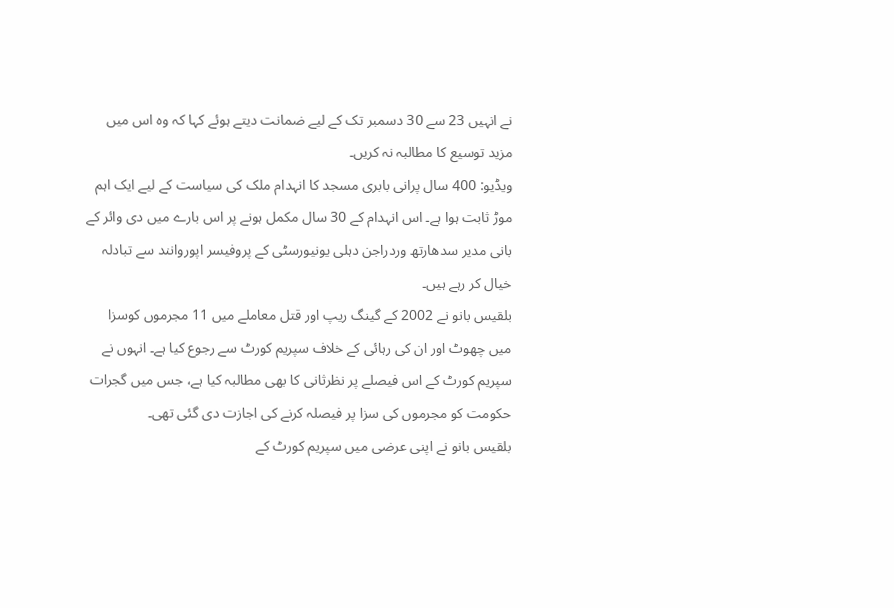نے انہیں 23 سے 30 دسمبر تک کے لیے ضمانت دیتے ہوئے کہا کہ وہ اس میں مزید توسیع کا مطالبہ نہ کریں۔
ویڈیو: 400 سال پرانی بابری مسجد کا انہدام ملک کی سیاست کے لیے ایک اہم موڑ ثابت ہوا ہے۔ اس انہدام کے 30 سال مکمل ہونے پر اس بارے میں دی وائر کے بانی مدیر سدھارتھ وردراجن دہلی یونیورسٹی کے پروفیسر اپوروانند سے تبادلہ خیال کر رہے ہیں۔
بلقیس بانو نے 2002 کے گینگ ریپ اور قتل معاملے میں 11 مجرموں کوسزا میں چھوٹ اور ان کی رہائی کے خلاف سپریم کورٹ سے رجوع کیا ہے۔ انہوں نے سپریم کورٹ کے اس فیصلے پر نظرثانی کا بھی مطالبہ کیا ہے، جس میں گجرات حکومت کو مجرموں کی سزا پر فیصلہ کرنے کی اجازت دی گئی تھی۔
بلقیس بانو نے اپنی عرضی میں سپریم کورٹ کے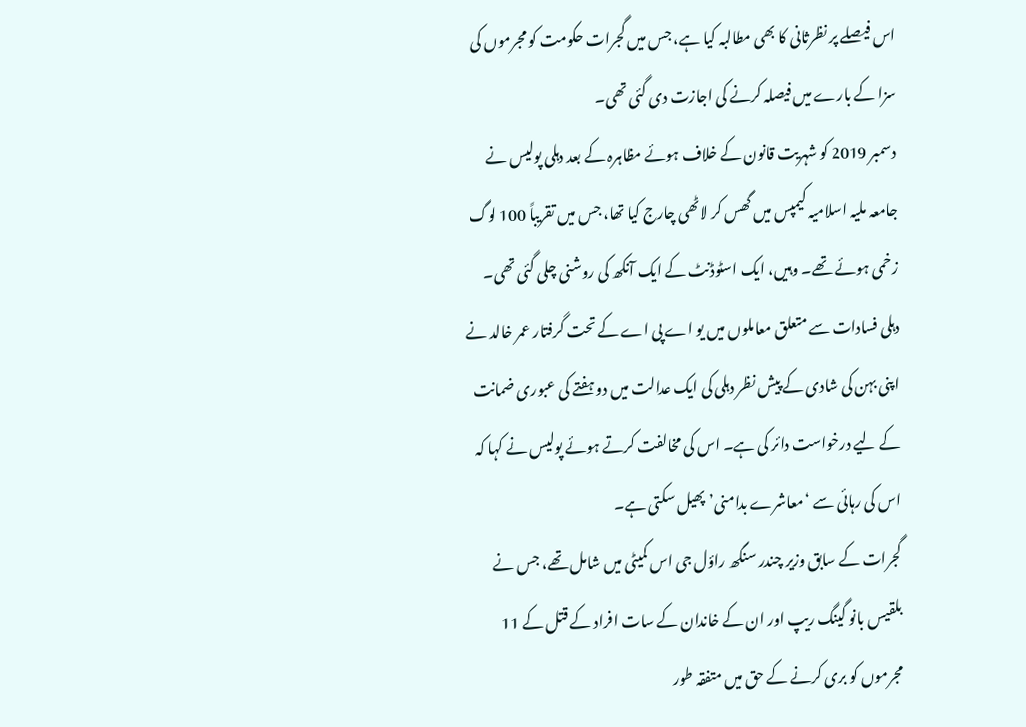اس فیصلے پر نظرثانی کا بھی مطالبہ کیا ہے، جس میں گجرات حکومت کو مجرموں کی سزا کے بارے میں فیصلہ کرنے کی اجازت دی گئی تھی۔
دسمبر 2019 کو شہریت قانون کے خلاف ہوئے مظاہرہ کے بعد دہلی پولیس نے جامعہ ملیہ اسلامیہ کیمپس میں گھس کر لاٹھی چارج کیا تھا، جس میں تقریباً 100 لوگ زخمی ہوئے تھے۔ وہیں، ایک اسٹوڈنٹ کے ایک آنکھ کی روشنی چلی گئی تھی۔
دہلی فسادات سے متعلق معاملوں میں یو اے پی اے کے تحت گرفتار عمر خالد نے اپنی بہن کی شادی کے پیش نظر دہلی کی ایک عدالت میں دو ہفتے کی عبوری ضمانت کے لیے درخواست دائر کی ہے۔ اس کی مخالفت کرتے ہوئے پولیس نے کہا کہ اس کی رہائی سے ‘معاشرے بدامنی’ پھیل سکتی ہے۔
گجرات کے سابق وزیر چندر سنگھ راؤل جی اس کمیٹی میں شامل تھے، جس نے بلقیس بانو گینگ ریپ اور ان کے خاندان کے سات افراد کے قتل کے 11 مجرموں کو بری کرنے کے حق میں متفقہ طور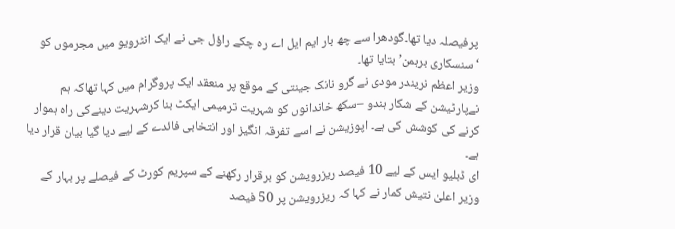پرفیصلہ دیا تھا۔گودھرا سے چھ بار ایم ایل اے رہ چکے راؤل جی نے ایک انٹرویو میں مجرموں کو ‘سنسکاری برہمن’ بتایا تھا۔
وزیر اعظم نریندر مودی نے گرو نانک جینتی کے موقع پر منعقد ایک پروگرام میں کہا تھاکہ ہم نےپارٹیشن کے شکار ہندو –سکھ خاندانوں کو شہریت ترمیمی ایکٹ بنا کرشہریت دینےکی راہ ہموار کرنے کی کوشش کی ہے۔ اپوزیشن نے اسے تفرقہ انگیز اور انتخابی فائدے کے لیے دیا گیا بیان قرار دیا ہے۔
ای ڈبلیو ایس کے لیے 10 فیصد ریزرویشن کو برقرار رکھنے کے سپریم کورٹ کے فیصلے پر بہار کے وزیر اعلیٰ نتیش کمار نے کہا کہ ریزرویشن پر 50 فیصد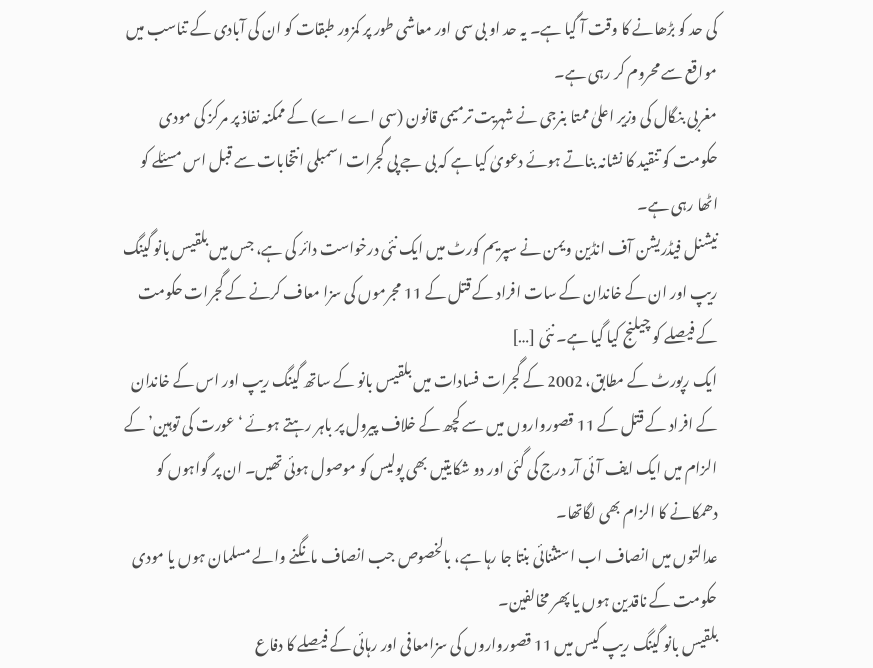کی حد کو بڑھانے کا وقت آ گیا ہے۔ یہ حد او بی سی اور معاشی طور پر کمزور طبقات کو ان کی آبادی کے تناسب میں مواقع سے محروم کر رہی ہے۔
مغربی بنگال کی وزیر اعلیٰ ممتا بنرجی نے شہریت ترمیمی قانون (سی اے اے) کے ممکنہ نفاذ پر مرکز کی مودی حکومت کو تنقید کا نشانہ بناتے ہوئے دعویٰ کیا ہے کہ بی جے پی گجرات اسمبلی انتخابات سے قبل اس مسئلے کو اٹھا رہی ہے۔
نیشنل فیڈریشن آف انڈین ویمن نے سپریم کورٹ میں ایک نئی درخواست دائر کی ہے، جس میں بلقیس بانو گینگ ریپ اور ان کے خاندان کے سات افراد کے قتل کے 11 مجرموں کی سزا معاف کرنے کے گجرات حکومت کے فیصلے کو چیلنج کیا گیا ہے۔ نئی […]
ایک رپورٹ کے مطابق، 2002 کے گجرات فسادات میں بلقیس بانو کے ساتھ گینگ ریپ اور اس کے خاندان کے افراد کے قتل کے 11 قصورواروں میں سے کچھ کے خلاف پیرول پر باہر رہتے ہوئے ‘عورت کی توہین’ کے الزام میں ایک ایف آئی آر درج کی گئی اور دو شکایتیں بھی پولیس کو موصول ہوئی تھیں۔ ان پر گواہوں کو دھمکانے کا الزام بھی لگاتھا۔
عدالتوں میں انصاف اب استثنائی بنتا جا رہا ہے، بالخصوص جب انصاف مانگنے والے مسلمان ہوں یا مودی حکومت کے ناقدین ہوں یا پھر مخالفین۔
بلقیس بانو گینگ ریپ کیس میں 11 قصورواروں کی سزامعافی اور رہائی کے فیصلے کا دفاع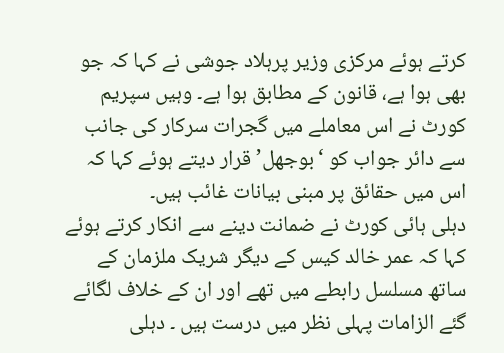کرتے ہوئے مرکزی وزیر پرہلاد جوشی نے کہا کہ جو بھی ہوا ہے، قانون کے مطابق ہوا ہے۔ وہیں سپریم کورٹ نے اس معاملے میں گجرات سرکار کی جانب سے دائر جواب کو ‘بوجھل’ قرار دیتے ہوئے کہا کہ اس میں حقائق پر مبنی بیانات غائب ہیں۔
دہلی ہائی کورٹ نے ضمانت دینے سے انکار کرتے ہوئے کہا کہ عمر خالد کیس کے دیگر شریک ملزمان کے ساتھ مسلسل رابطے میں تھے اور ان کے خلاف لگائے گئے الزامات پہلی نظر میں درست ہیں ۔ دہلی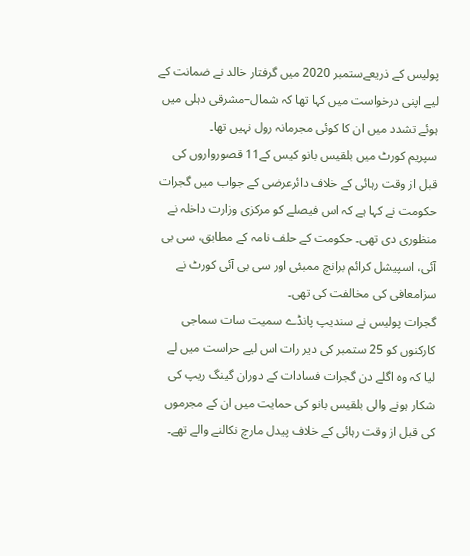پولیس کے ذریعےستمبر 2020 میں گرفتار خالد نے ضمانت کے لیے اپنی درخواست میں کہا تھا کہ شمال–مشرقی دہلی میں ہوئے تشدد میں ان کا کوئی مجرمانہ رول نہیں تھا۔
سپریم کورٹ میں بلقیس بانو کیس کے11 قصورواروں کی قبل از وقت رہائی کے خلاف دائرعرضی کے جواب میں گجرات حکومت نے کہا ہے کہ اس فیصلے کو مرکزی وزارت داخلہ نے منظوری دی تھی۔ حکومت کے حلف نامہ کے مطابق، سی بی آئی، اسپیشل کرائم برانچ ممبئی اور سی بی آئی کورٹ نے سزامعافی کی مخالفت کی تھی۔
گجرات پولیس نے سندیپ پانڈے سمیت سات سماجی کارکنوں کو 25 ستمبر کی دیر رات اس لیے حراست میں لے لیا کہ وہ اگلے دن گجرات فسادات کے دوران گینگ ریپ کی شکار ہونے والی بلقیس بانو کی حمایت میں ان کے مجرموں کی قبل از وقت رہائی کے خلاف پیدل مارچ نکالنے والے تھے۔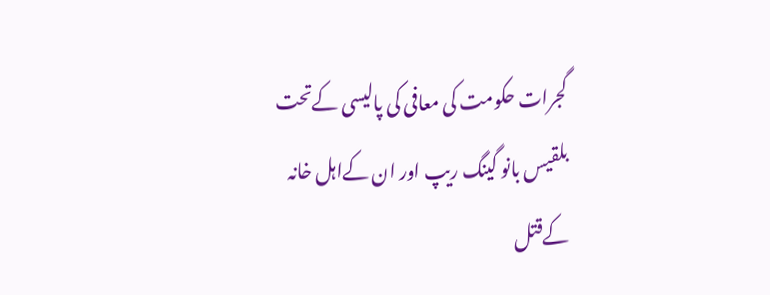گجرات حکومت کی معافی کی پالیسی کےتحت بلقیس بانو گینگ ریپ اور ان کےاہل خانہ کےقتل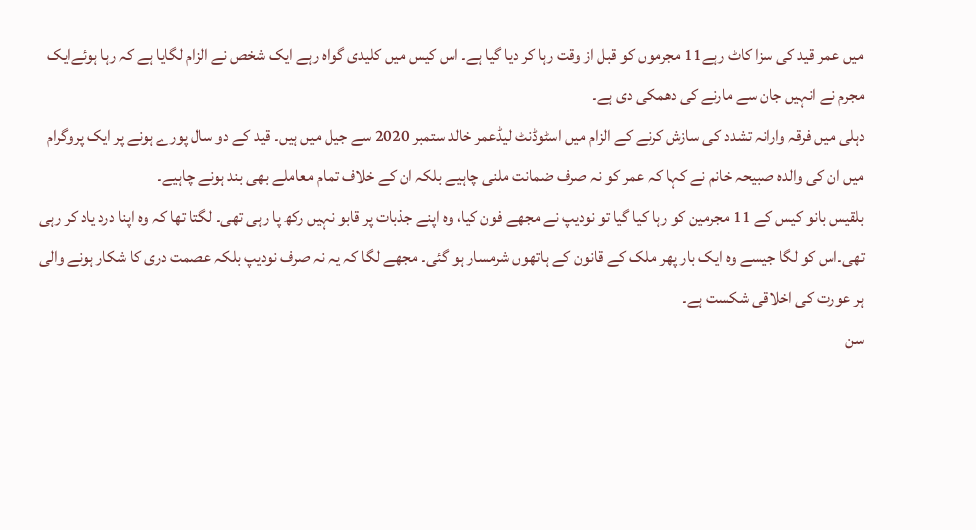میں عمر قید کی سزا کاٹ رہے11 مجرموں کو قبل از وقت رہا کر دیا گیا ہے۔ اس کیس میں کلیدی گواہ رہے ایک شخص نے الزام لگایا ہے کہ رہا ہوئےایک مجرم نے انہیں جان سے مارنے کی دھمکی دی ہے۔
دہلی میں فرقہ وارانہ تشدد کی سازش کرنے کے الزام میں اسٹوڈنٹ لیڈعمر خالد ستمبر 2020 سے جیل میں ہیں۔ قید کے دو سال پورے ہونے پر ایک پروگرام میں ان کی والدہ صبیحہ خانم نے کہا کہ عمر کو نہ صرف ضمانت ملنی چاہیے بلکہ ان کے خلاف تمام معاملے بھی بند ہونے چاہیے۔
بلقیس بانو کیس کے 11 مجرمین کو رہا کیا گیا تو نودیپ نے مجھے فون کیا، وہ اپنے جذبات پر قابو نہیں رکھ پا رہی تھی۔ لگتا تھا کہ وہ اپنا درد یاد کر رہی تھی۔اس کو لگا جیسے وہ ایک بار پھر ملک کے قانون کے ہاتھوں شرمسار ہو گئی۔ مجھے لگا کہ یہ نہ صرف نودیپ بلکہ عصمت دری کا شکار ہونے والی ہر عورت کی اخلاقی شکست ہے۔
سن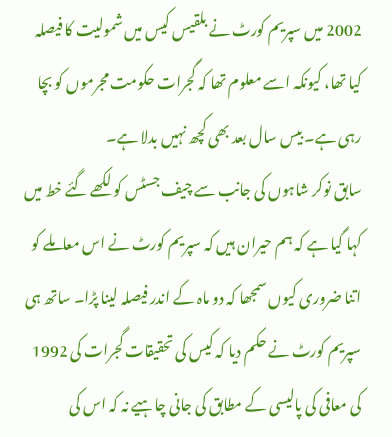2002 میں سپریم کورٹ نے بلقیس کیس میں شمولیت کا فیصلہ کیا تھا، کیونکہ اسے معلوم تھا کہ گجرات حکومت مجرموں کو بچا رہی ہے۔ بیس سال بعد بھی کچھ نہیں بدلا ہے۔
سابق نوکر شاہوں کی جانب سے چیف جسٹس کو لکھے گئے خط میں کہا گیا ہے کہ ہم حیران ہیں کہ سپریم کورٹ نے اس معاملے کو اتنا ضروری کیوں سمجھا کہ دو ماہ کے اندر فیصلہ لینا پڑا۔ ساتھ ہی سپریم کورٹ نے حکم دیا کہ کیس کی تحقیقات گجرات کی 1992 کی معافی کی پالیسی کے مطابق کی جانی چاہیے نہ کہ اس کی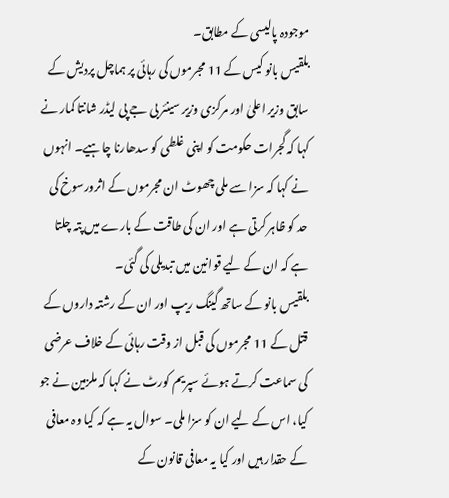موجودہ پالیسی کے مطابق۔
بلقیس بانو کیس کے 11 مجرموں کی رہائی پر ہماچل پردیش کے سابق وزیر اعلیٰ اور مرکزی وزیر سینئر بی جے پی لیڈر شانتا کمار نے کہا کہ گجرات حکومت کو اپنی غلطی کو سدھارنا چاہیے۔ انہوں نے کہا کہ سزا سے ملی چھوٹ ان مجرموں کے اثرورسوخ کی حد کو ظاہر کرتی ہے اور ان کی طاقت کے بارے میں پتہ چلتا ہے کہ ان کے لیے قوانین میں تبدیلی کی گئی۔
بلقیس بانو کے ساتھ گینگ ریپ اور ان کے رشتہ داروں کے قتل کے 11 مجرموں کی قبل از وقت رہائی کے خلاف عرضی کی سماعت کرتے ہوئے سپریم کورٹ نے کہا کہ ملزمین نے جو کیا، اس کے لیے ان کو سزا ملی۔ سوال یہ ہے کہ کیا وہ معافی کے حقدار ہیں اور کیا یہ معافی قانون کے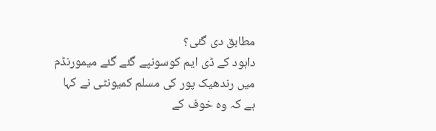مطابق دی گئی؟
داہود کے ڈی ایم کوسونپے گئے گئے میمورنڈم میں رندھیک پور کی مسلم کمیونٹی نے کہا ہے کہ وہ خوف کے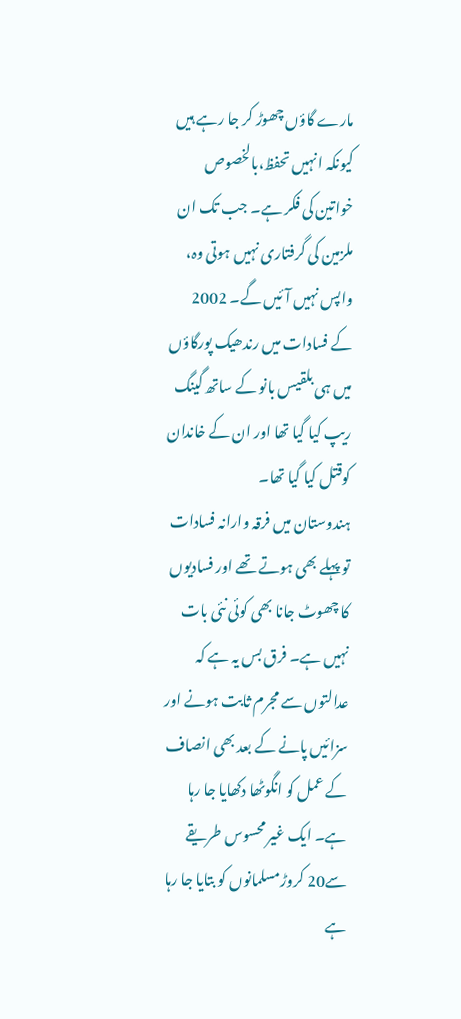مارے گاؤں چھوڑ کر جا رہے ہیں کیونکہ انہیں تحفظ،بالخصوص خواتین کی فکر ہے۔ جب تک ان ملزمین کی گرفتاری نہیں ہوتی وہ، واپس نہیں آئیں گے۔ 2002 کے فسادات میں رندھیک پورگاؤں میں ہی بلقیس بانو کے ساتھ گینگ ریپ کیا گیا تھا اور ان کے خاندان کوقتل کیا گیا تھا۔
ہندوستان میں فرقہ وارانہ فسادات تو پہلے بھی ہوتے تھے اور فسادیوں کا چھوٹ جانا بھی کوئی نئی بات نہیں ہے۔ فرق بس یہ ہے کہ عدالتوں سے مجرم ثابت ہونے اور سزائیں پانے کے بعد بھی انصاف کے عمل کو انگوٹھا دکھایا جا رہا ہے۔ ایک غیر محسوس طریقے سے20 کروڑمسلمانوں کو بتایا جا رہا ہے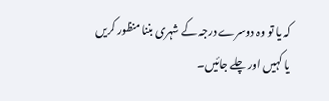کہ یا تو وہ دوسرے درجہ کے شہری بننا منظور کریں یا کہیں اور چلے جائیں۔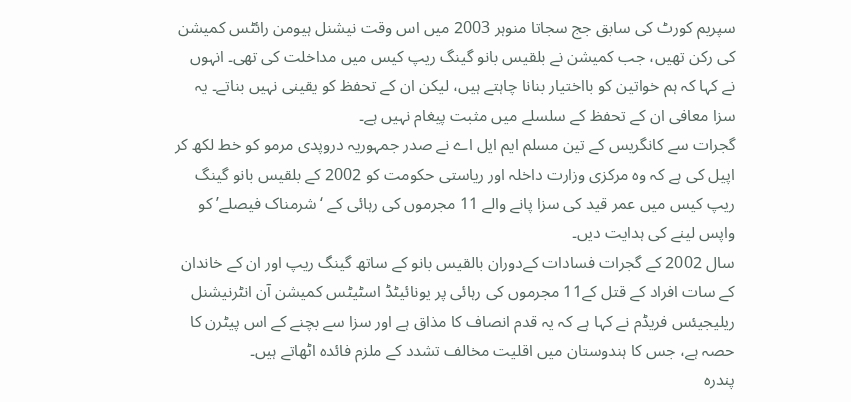سپریم کورٹ کی سابق جج سجاتا منوہر 2003 میں اس وقت نیشنل ہیومن رائٹس کمیشن کی رکن تھیں، جب کمیشن نے بلقیس بانو گینگ ریپ کیس میں مداخلت کی تھی۔ انہوں نے کہا کہ ہم خواتین کو بااختیار بنانا چاہتے ہیں، لیکن ان کے تحفظ کو یقینی نہیں بناتے۔ یہ سزا معافی ان کے تحفظ کے سلسلے میں مثبت پیغام نہیں ہے۔
گجرات سے کانگریس کے تین مسلم ایم ایل اے نے صدر جمہوریہ دروپدی مرمو کو خط لکھ کر اپیل کی ہے کہ وہ مرکزی وزارت داخلہ اور ریاستی حکومت کو 2002 کے بلقیس بانو گینگ ریپ کیس میں عمر قید کی سزا پانے والے 11 مجرموں کی رہائی کے ‘شرمناک فیصلے’ کو واپس لینے کی ہدایت دیں۔
سال 2002 کے گجرات فسادات کےدوران بالقیس بانو کے ساتھ گینگ ریپ اور ان کے خاندان کے سات افراد کے قتل کے11 مجرموں کی رہائی پر یونائیٹڈ اسٹیٹس کمیشن آن انٹرنیشنل ریلیجیئس فریڈم نے کہا ہے کہ یہ قدم انصاف کا مذاق ہے اور سزا سے بچنے کے اس پیٹرن کا حصہ ہے، جس کا ہندوستان میں اقلیت مخالف تشدد کے ملزم فائدہ اٹھاتے ہیں۔
پندرہ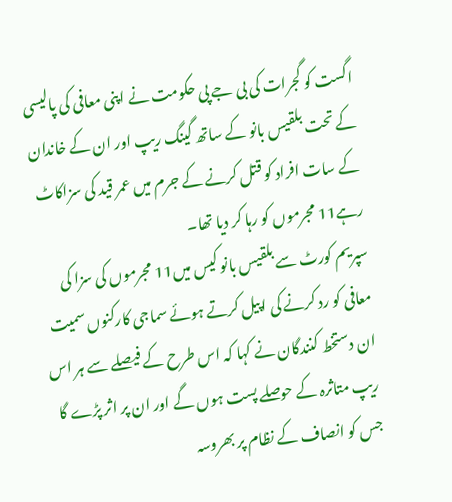اگست کو گجرات کی بی جے پی حکومت نے اپنی معافی کی پالیسی کے تحت بلقیس بانو کے ساتھ گینگ ریپ اور ان کے خاندان کے سات افراد کو قتل کرنے کے جرم میں عمر قید کی سزاکاٹ رہے11 مجرموں کو رہا کر دیا تھا۔
سپریم کورٹ سے بلقیس بانو کیس میں11 مجرموں کی سزا کی معافی کو رد کرنے کی اپیل کرتے ہوئے سماجی کارکنوں سمیت ان دستخط کنندگان نے کہا کہ اس طرح کے فیصلے سے ہر اس ریپ متاثرہ کے حوصلے پست ہوں گے اور ان پر اثر پڑے گا جس کو انصاف کے نظام پر بھروسہ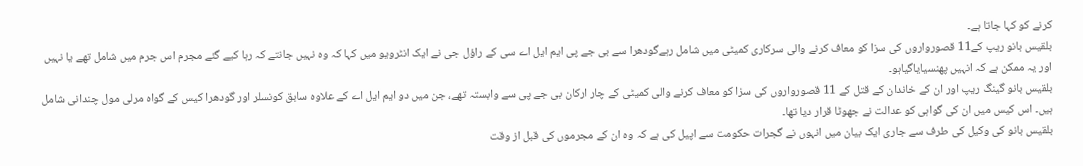کرنے کو کہا جاتا ہے۔
بلقیس بانو ریپ کے11 قصورواروں کی سزا کو معاف کرنے والی سرکاری کمیٹی میں شامل رہےگودھرا سے بی جے پی ایم ایل اے سی کے راؤل جی نے ایک انٹرویو میں کہا کہ وہ نہیں جانتے کہ رہا کیے گئے مجرم اس جرم میں شامل تھے یا نہیں اور یہ ممکن ہے کہ انہیں پھنسیایاگیاہو۔
بلقیس بانو گینگ ریپ اور ان کے خاندان کے قتل کے 11 قصورواروں کی سزا کو معاف کرنے والی کمیٹی کے چار ارکان بی جے پی سے وابستہ تھے، جن میں دو ایم ایل اے کے علاوہ سابق کونسلر اور گودھرا کیس کے گواہ مرلی مول چندانی شامل ہیں۔ اس کیس میں ان کی گواہی کو عدالت نے جھوٹا قرار دیا تھا۔
بلقیس بانو کی وکیل کی طرف سے جاری ایک بیان میں انہوں نے گجرات حکومت سے اپیل کی ہے کہ وہ ان کے مجرموں کی قبل از وقت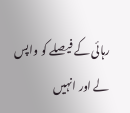رہائی کے فیصلے کو واپس لے اور انہیں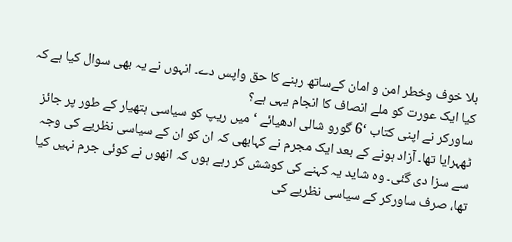بلا خوف وخطر امن و امان کےساتھ رہنے کا حق واپس دے۔ انہوں نے یہ بھی سوال کیا ہے کہ کیا ایک عورت کو ملے انصاف کا انجام یہی ہے؟
ساورکر نے اپنی کتاب ‘6 گورو شالی ادھیائے ‘ میں ریپ کو سیاسی ہتھیار کے طور پر جائز ٹھہرایا تھا۔ آزاد ہونے کے بعد ایک مجرم نے کہابھی کہ ان کو ان کے سیاسی نظریے کی وجہ سے سزا دی گئی۔ وہ شاید یہ کہنے کی کوشش کر رہے ہوں کہ انھوں نے کوئی جرم نہیں کیا تھا، صرف ساورکر کے سیاسی نظریے کی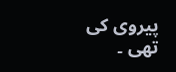پیروی کی تھی ۔